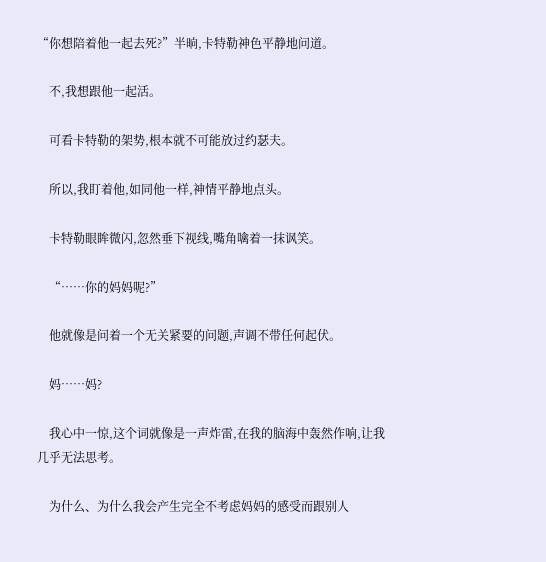“你想陪着他一起去死?”半晌,卡特勒神色平静地问道。

    不,我想跟他一起活。

    可看卡特勒的架势,根本就不可能放过约瑟夫。

    所以,我盯着他,如同他一样,神情平静地点头。

    卡特勒眼眸微闪,忽然垂下视线,嘴角噙着一抹讽笑。

    “……你的妈妈呢?”

    他就像是问着一个无关紧要的问题,声调不带任何起伏。

    妈……妈?

    我心中一惊,这个词就像是一声炸雷,在我的脑海中轰然作响,让我几乎无法思考。

    为什么、为什么我会产生完全不考虑妈妈的感受而跟别人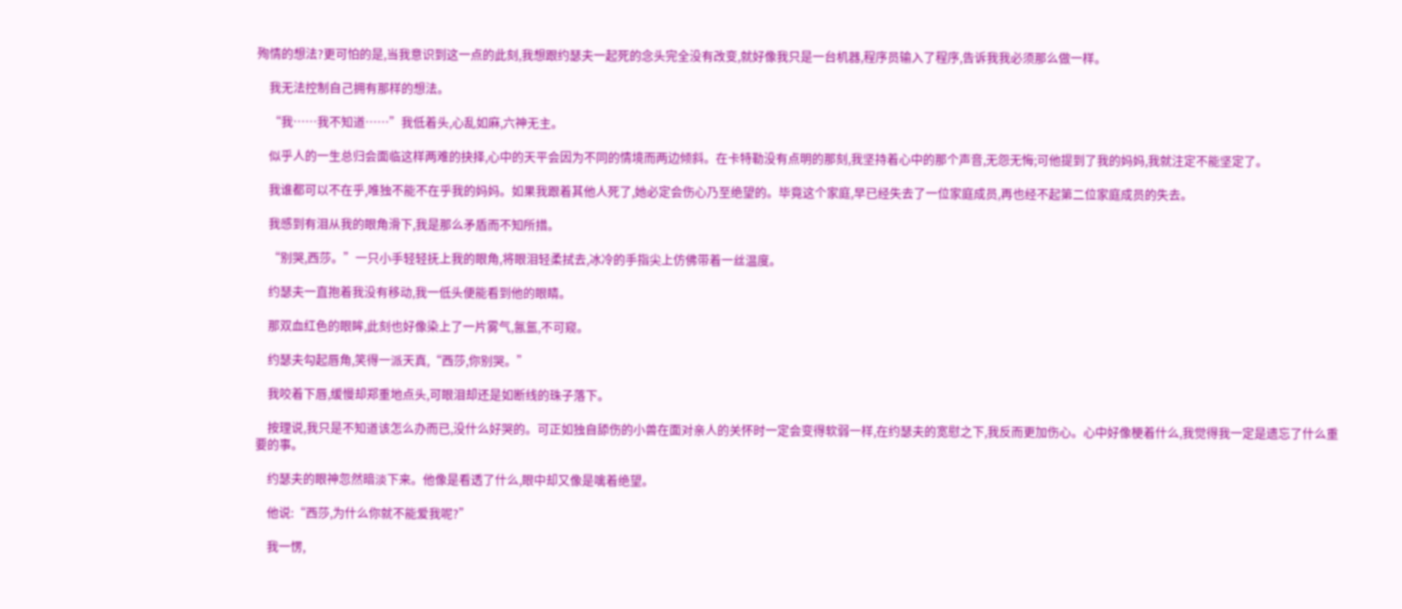殉情的想法?更可怕的是,当我意识到这一点的此刻,我想跟约瑟夫一起死的念头完全没有改变,就好像我只是一台机器,程序员输入了程序,告诉我我必须那么做一样。

    我无法控制自己拥有那样的想法。

    “我……我不知道……”我低着头,心乱如麻,六神无主。

    似乎人的一生总归会面临这样两难的抉择,心中的天平会因为不同的情境而两边倾斜。在卡特勒没有点明的那刻,我坚持着心中的那个声音,无怨无悔;可他提到了我的妈妈,我就注定不能坚定了。

    我谁都可以不在乎,唯独不能不在乎我的妈妈。如果我跟着其他人死了,她必定会伤心乃至绝望的。毕竟这个家庭,早已经失去了一位家庭成员,再也经不起第二位家庭成员的失去。

    我感到有泪从我的眼角滑下,我是那么矛盾而不知所措。

    “别哭,西莎。”一只小手轻轻抚上我的眼角,将眼泪轻柔拭去,冰冷的手指尖上仿佛带着一丝温度。

    约瑟夫一直抱着我没有移动,我一低头便能看到他的眼睛。

    那双血红色的眼眸,此刻也好像染上了一片雾气,氤氲,不可窥。

    约瑟夫勾起唇角,笑得一派天真,“西莎,你别哭。”

    我咬着下唇,缓慢却郑重地点头,可眼泪却还是如断线的珠子落下。

    按理说,我只是不知道该怎么办而已,没什么好哭的。可正如独自舔伤的小兽在面对亲人的关怀时一定会变得软弱一样,在约瑟夫的宽慰之下,我反而更加伤心。心中好像梗着什么,我觉得我一定是遗忘了什么重要的事。

    约瑟夫的眼神忽然暗淡下来。他像是看透了什么,眼中却又像是噙着绝望。

    他说:“西莎,为什么你就不能爱我呢?”

    我一愣,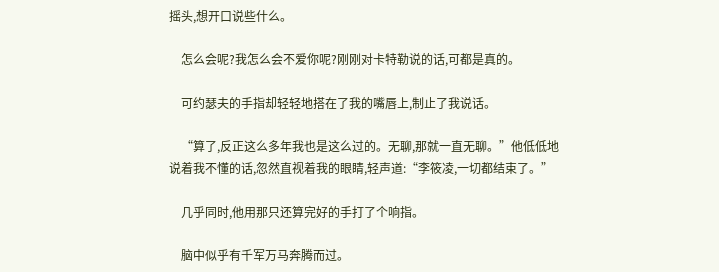摇头,想开口说些什么。

    怎么会呢?我怎么会不爱你呢?刚刚对卡特勒说的话,可都是真的。

    可约瑟夫的手指却轻轻地搭在了我的嘴唇上,制止了我说话。

    “算了,反正这么多年我也是这么过的。无聊,那就一直无聊。”他低低地说着我不懂的话,忽然直视着我的眼睛,轻声道:“李筱凌,一切都结束了。”

    几乎同时,他用那只还算完好的手打了个响指。

    脑中似乎有千军万马奔腾而过。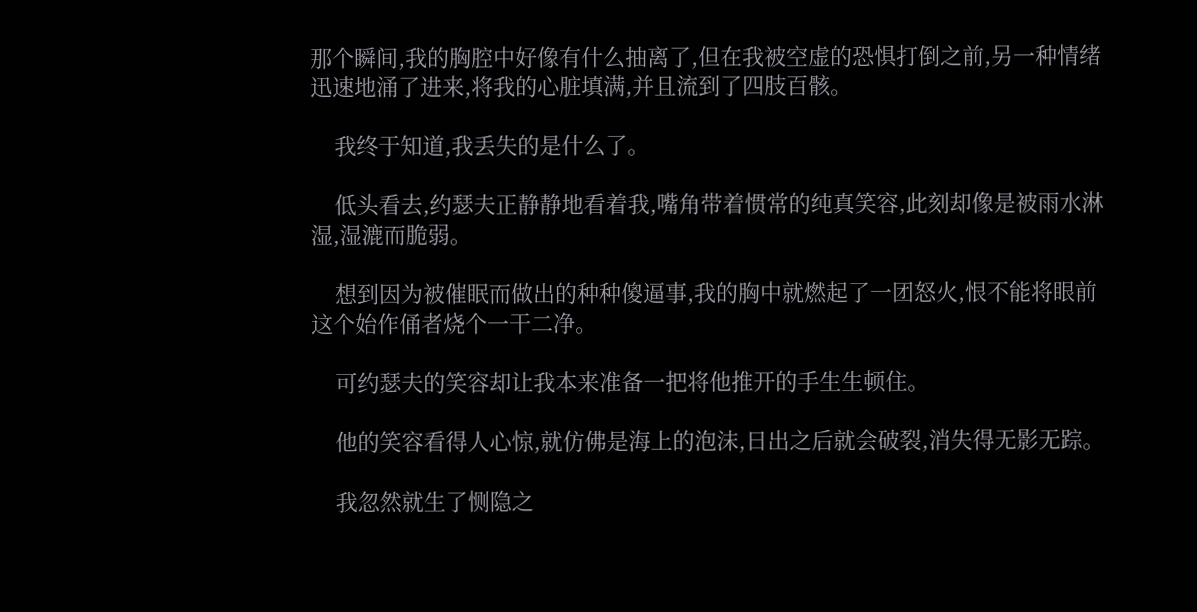那个瞬间,我的胸腔中好像有什么抽离了,但在我被空虚的恐惧打倒之前,另一种情绪迅速地涌了进来,将我的心脏填满,并且流到了四肢百骸。

    我终于知道,我丢失的是什么了。

    低头看去,约瑟夫正静静地看着我,嘴角带着惯常的纯真笑容,此刻却像是被雨水淋湿,湿漉而脆弱。

    想到因为被催眠而做出的种种傻逼事,我的胸中就燃起了一团怒火,恨不能将眼前这个始作俑者烧个一干二净。

    可约瑟夫的笑容却让我本来准备一把将他推开的手生生顿住。

    他的笑容看得人心惊,就仿佛是海上的泡沫,日出之后就会破裂,消失得无影无踪。

    我忽然就生了恻隐之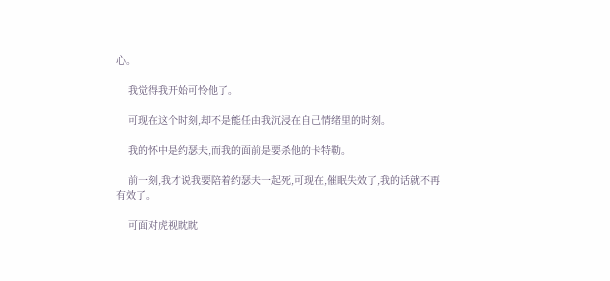心。

    我觉得我开始可怜他了。

    可现在这个时刻,却不是能任由我沉浸在自己情绪里的时刻。

    我的怀中是约瑟夫,而我的面前是要杀他的卡特勒。

    前一刻,我才说我要陪着约瑟夫一起死,可现在,催眠失效了,我的话就不再有效了。

    可面对虎视眈眈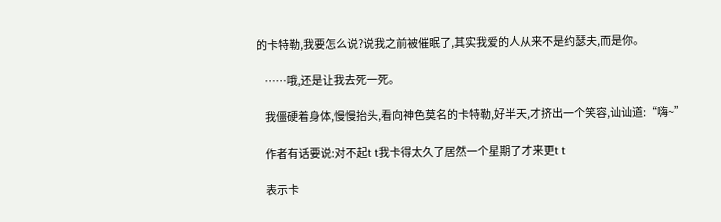的卡特勒,我要怎么说?说我之前被催眠了,其实我爱的人从来不是约瑟夫,而是你。

    ……哦,还是让我去死一死。

    我僵硬着身体,慢慢抬头,看向神色莫名的卡特勒,好半天,才挤出一个笑容,讪讪道:“嗨~”

    作者有话要说:对不起t t我卡得太久了居然一个星期了才来更t t

    表示卡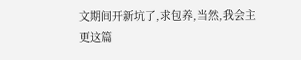文期间开新坑了,求包养,当然,我会主更这篇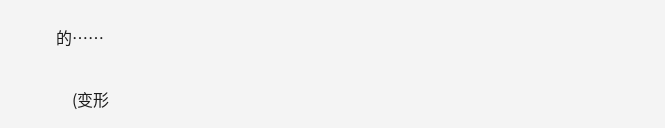的……

    (变形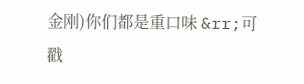金刚)你们都是重口味 &rr;可戳